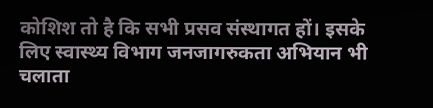कोशिश तो है कि सभी प्रसव संस्थागत हों। इसके लिए स्वास्थ्य विभाग जनजागरुकता अभियान भी चलाता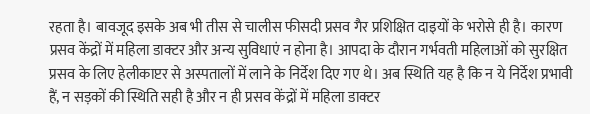रहता है। बावजूद इसके अब भी तीस से चालीस फीसदी प्रसव गैर प्रशिक्षित दाइयों के भरोसे ही है। कारण प्रसव केंद्रों में महिला डाक्टर और अन्य सुविधाएं न होना है। आपदा के दौरान गर्भवती महिलाओं को सुरक्षित प्रसव के लिए हेलीकाप्टर से अस्पतालों में लाने के निर्देश दिए गए थे। अब स्थिति यह है कि न ये निर्देश प्रभावी हैं, न सड़कों की स्थिति सही है और न ही प्रसव केंद्रों में महिला डाक्टर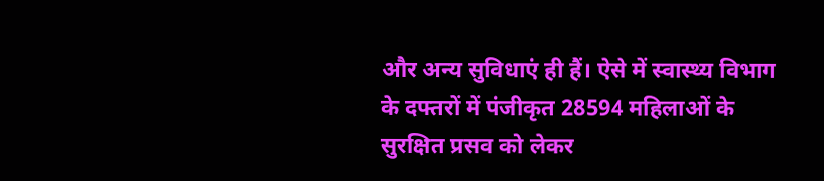और अन्य सुविधाएं ही हैं। ऐसे में स्वास्थ्य विभाग के दफ्तरों में पंजीकृत 28594 महिलाओं के सुरक्षित प्रसव को लेकर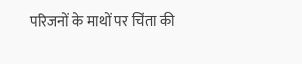परिजनों के माथों पर चिंता की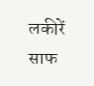लकीरें साफ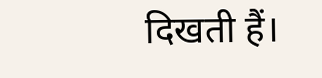दिखती हैं।